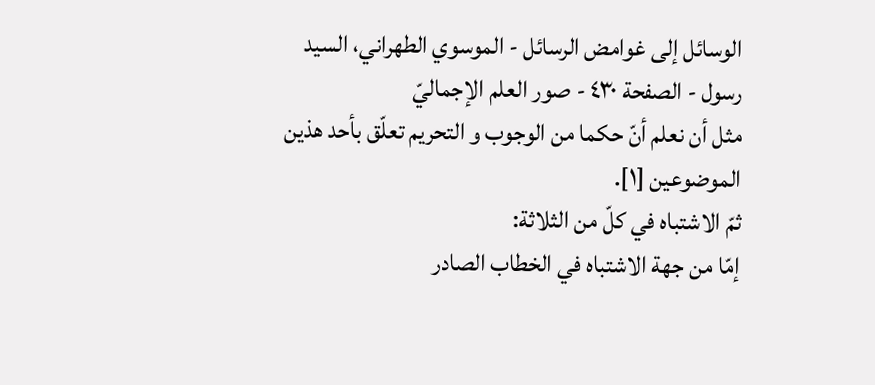الوسائل إلى غوامض الرسائل - الموسوي الطهراني، السيد رسول - الصفحة ٤٣٠ - صور العلم الإجماليّ
مثل أن نعلم أنّ حكما من الوجوب و التحريم تعلّق بأحد هذين الموضوعين [١].
ثمّ الاشتباه في كلّ من الثلاثة:
إمّا من جهة الاشتباه في الخطاب الصادر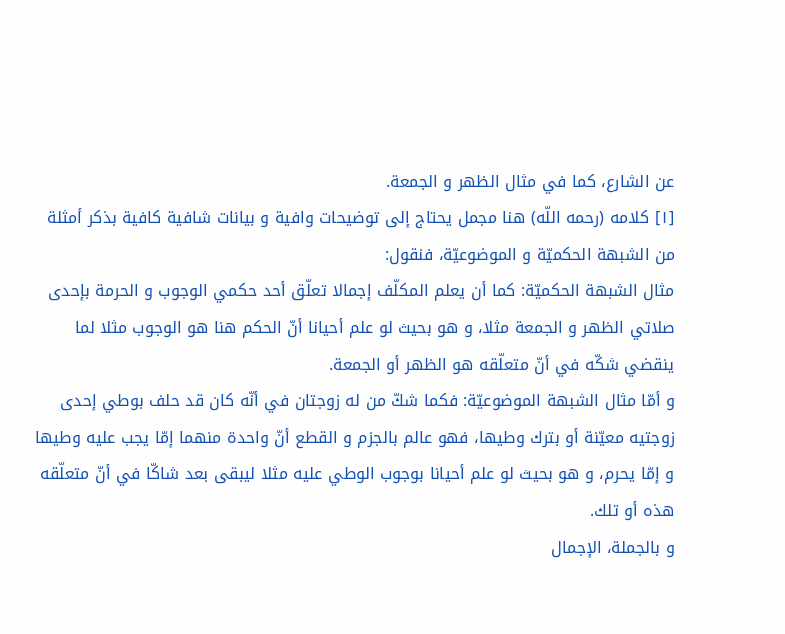عن الشارع، كما في مثال الظهر و الجمعة.
[١] كلامه (رحمه اللّه) هنا مجمل يحتاج إلى توضيحات وافية و بيانات شافية كافية بذكر أمثلة من الشبهة الحكميّة و الموضوعيّة، فنقول:
مثال الشبهة الحكميّة: كما أن يعلم المكلّف إجمالا تعلّق أحد حكمي الوجوب و الحرمة بإحدى صلاتي الظهر و الجمعة مثلا، و هو بحيث لو علم أحيانا أنّ الحكم هنا هو الوجوب مثلا لما ينقضي شكّه في أنّ متعلّقه هو الظهر أو الجمعة.
و أمّا مثال الشبهة الموضوعيّة: فكما شكّ من له زوجتان في أنّه كان قد حلف بوطي إحدى زوجتيه معيّنة أو بترك وطيها، فهو عالم بالجزم و القطع أنّ واحدة منهما إمّا يجب عليه وطيها و إمّا يحرم، و هو بحيث لو علم أحيانا بوجوب الوطي عليه مثلا ليبقى بعد شاكّا في أنّ متعلّقه هذه أو تلك.
و بالجملة، الإجمال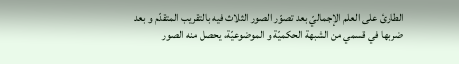الطارئ على العلم الإجماليّ بعد تصوّر الصور الثلاث فيه بالتقريب المتقدّم و بعد ضربها في قسمي من الشبهة الحكميّة و الموضوعيّة، يحصل منه الصور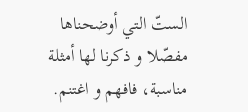الستّ التي أوضحناها مفصّلا و ذكرنا لها أمثلة مناسبة، فافهم و اغتنم.